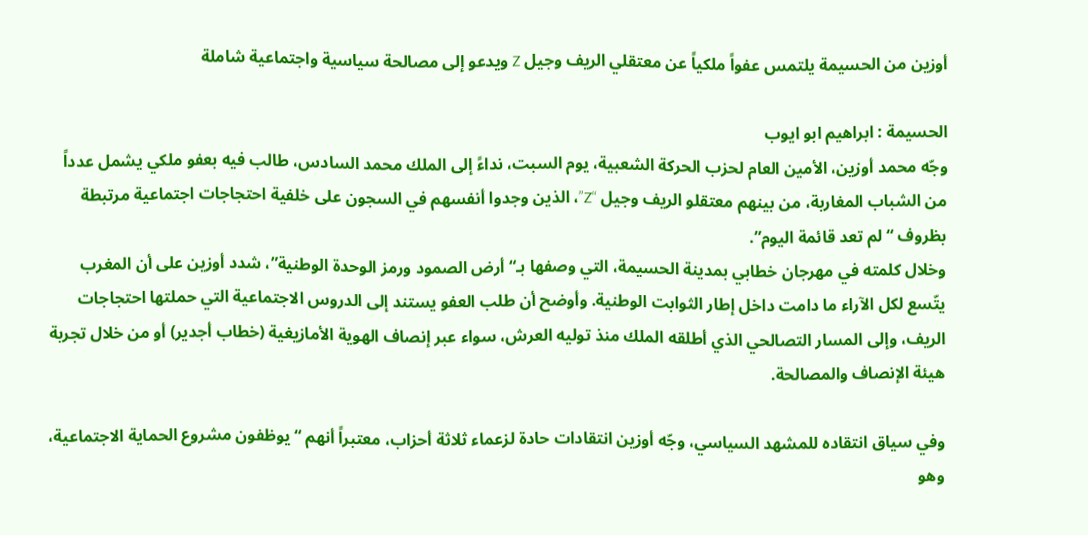أوزين من الحسيمة يلتمس عفواً ملكياً عن معتقلي الريف وجيل Z ويدعو إلى مصالحة سياسية واجتماعية شاملة

الحسيمة : ابراهيم ابو ايوب
وجّه محمد أوزين، الأمين العام لحزب الحركة الشعبية، يوم السبت، نداءً إلى الملك محمد السادس، طالب فيه بعفو ملكي يشمل عدداً من الشباب المغاربة، من بينهم معتقلو الريف وجيل “Z”، الذين وجدوا أنفسهم في السجون على خلفية احتجاجات اجتماعية مرتبطة بظروف “لم تعد قائمة اليوم”.
وخلال كلمته في مهرجان خطابي بمدينة الحسيمة، التي وصفها بـ“أرض الصمود ورمز الوحدة الوطنية”، شدد أوزين على أن المغرب يتّسع لكل الآراء ما دامت داخل إطار الثوابت الوطنية. وأوضح أن طلب العفو يستند إلى الدروس الاجتماعية التي حملتها احتجاجات الريف، وإلى المسار التصالحي الذي أطلقه الملك منذ توليه العرش، سواء عبر إنصاف الهوية الأمازيغية (خطاب أجدير) أو من خلال تجربة هيئة الإنصاف والمصالحة.

وفي سياق انتقاده للمشهد السياسي، وجّه أوزين انتقادات حادة لزعماء ثلاثة أحزاب، معتبراً أنهم “يوظفون مشروع الحماية الاجتماعية، وهو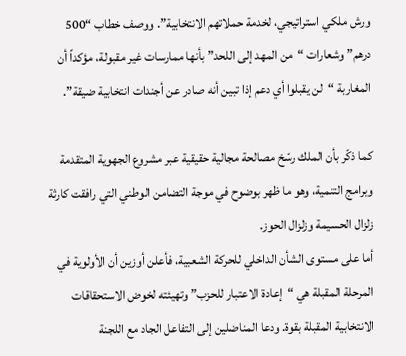ورش ملكي استراتيجي، لخدمة حملاتهم الانتخابية”. ووصف خطاب “500 درهم” وشعارات “من المهد إلى اللحد” بأنها ممارسات غير مقبولة، مؤكداً أن المغاربة “لن يقبلوا أي دعم إذا تبين أنه صادر عن أجندات انتخابية ضيقة”.

كما ذكّر بأن الملك رسّخ مصالحة مجالية حقيقية عبر مشروع الجهوية المتقدمة وبرامج التنمية، وهو ما ظهر بوضوح في موجة التضامن الوطني التي رافقت كارثة زلزال الحسيمة وزلزال الحوز.
أما على مستوى الشأن الداخلي للحركة الشعبية، فأعلن أوزين أن الأولوية في المرحلة المقبلة هي “إعادة الاعتبار للحزب” وتهيئته لخوض الاستحقاقات الانتخابية المقبلة بقوة. ودعا المناضلين إلى التفاعل الجاد مع اللجنة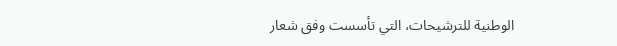الوطنية للترشيحات، التي تأسست وفق شعار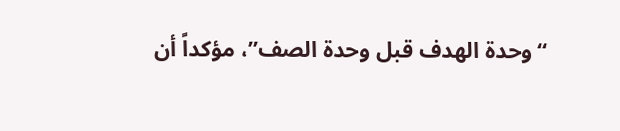“وحدة الهدف قبل وحدة الصف”، مؤكداً أن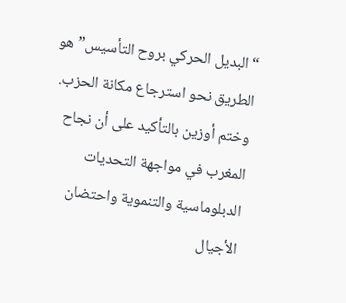“البديل الحركي بروح التأسيس” هو الطريق نحو استرجاع مكانة الحزب.
وختم أوزين بالتأكيد على أن نجاح المغرب في مواجهة التحديات الدبلوماسية والتنموية واحتضان الأجيال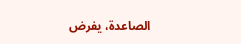الصاعدة، يفرض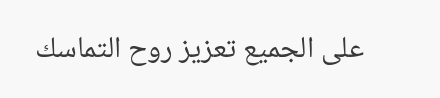على الجميع تعزيز روح التماسك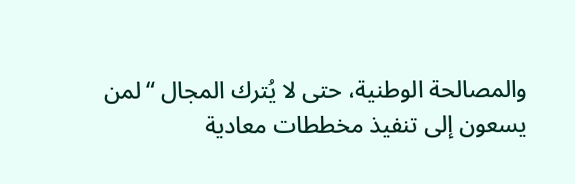والمصالحة الوطنية، حتى لا يُترك المجال “لمن يسعون إلى تنفيذ مخططات معادية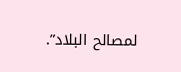لمصالح البلاد”.